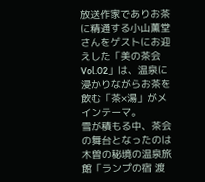放送作家でありお茶に精通する小山薫堂さんをゲストにお迎えした「美の茶会 Vol.02」は、温泉に浸かりながらお茶を飲む「茶×湯」がメインテーマ。
雪が積もる中、茶会の舞台となったのは木曽の秘境の温泉旅館「ランプの宿 渡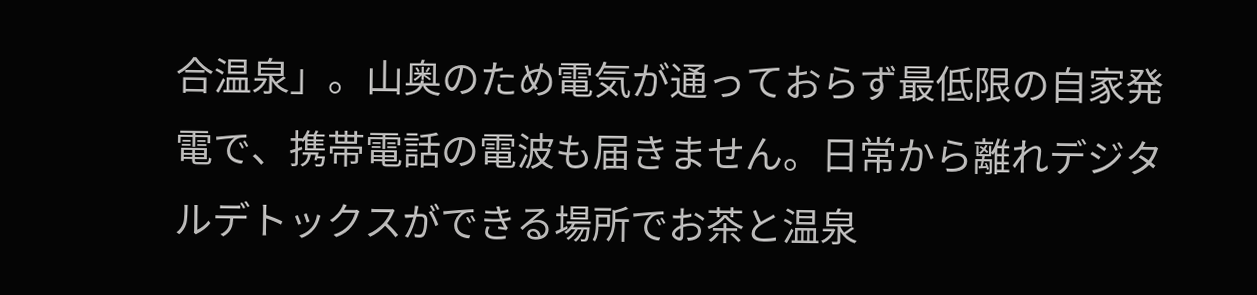合温泉」。山奥のため電気が通っておらず最低限の自家発電で、携帯電話の電波も届きません。日常から離れデジタルデトックスができる場所でお茶と温泉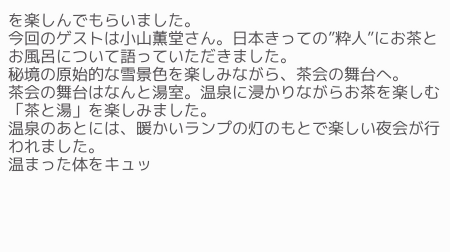を楽しんでもらいました。
今回のゲストは小山薫堂さん。日本きっての”粋人”にお茶とお風呂について語っていただきました。
秘境の原始的な雪景色を楽しみながら、茶会の舞台へ。
茶会の舞台はなんと湯室。温泉に浸かりながらお茶を楽しむ「茶と湯」を楽しみました。
温泉のあとには、暖かいランプの灯のもとで楽しい夜会が行われました。
温まった体をキュッ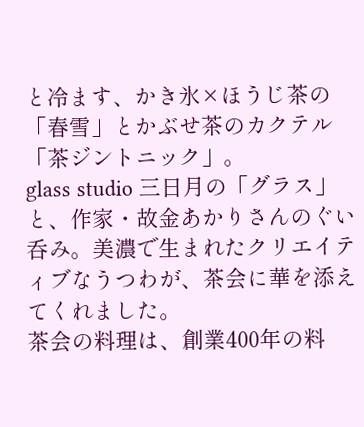と冷ます、かき氷×ほうじ茶の「春雪」とかぶせ茶のカクテル「茶ジントニック」。
glass studio 三日月の「グラス」と、作家・故金あかりさんのぐい呑み。美濃で生まれたクリエイティブなうつわが、茶会に華を添えてくれました。
茶会の料理は、創業400年の料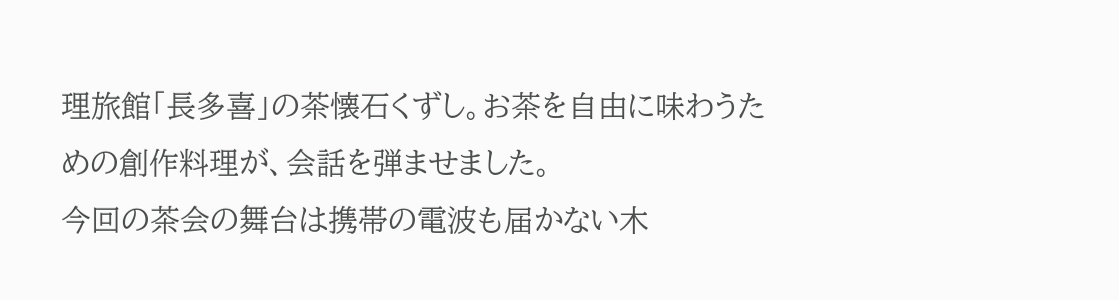理旅館「長多喜」の茶懐石くずし。お茶を自由に味わうための創作料理が、会話を弾ませました。
今回の茶会の舞台は携帯の電波も届かない木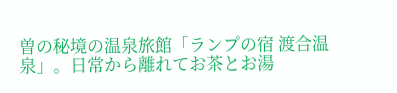曽の秘境の温泉旅館「ランプの宿 渡合温泉」。日常から離れてお茶とお湯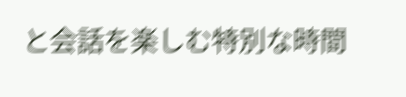と会話を楽しむ特別な時間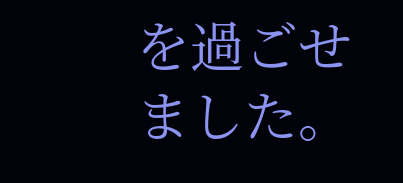を過ごせました。